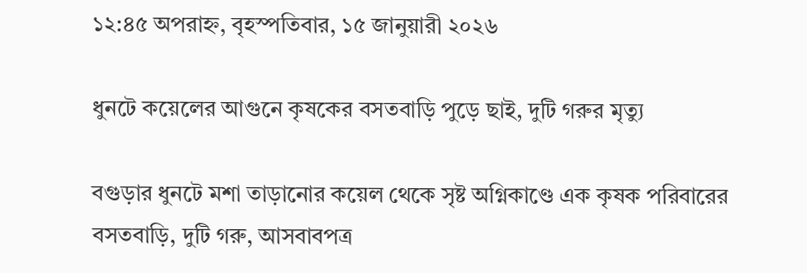১২:৪৫ অপরাহ্ন, বৃহস্পতিবার, ১৫ জানুয়ারী ২০২৬

ধুনটে কয়েলের আগুনে কৃষকের বসতবাড়ি পুড়ে ছাই, দুটি গরুর মৃত্যু

বগুড়ার ধুনটে মশা তাড়ানোর কয়েল থেকে সৃষ্ট অগ্নিকাণ্ডে এক কৃষক পরিবারের বসতবাড়ি, দুটি গরু, আসবাবপত্র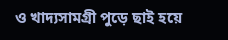ও খাদ্যসামগ্রী পুড়ে ছাই হয়ে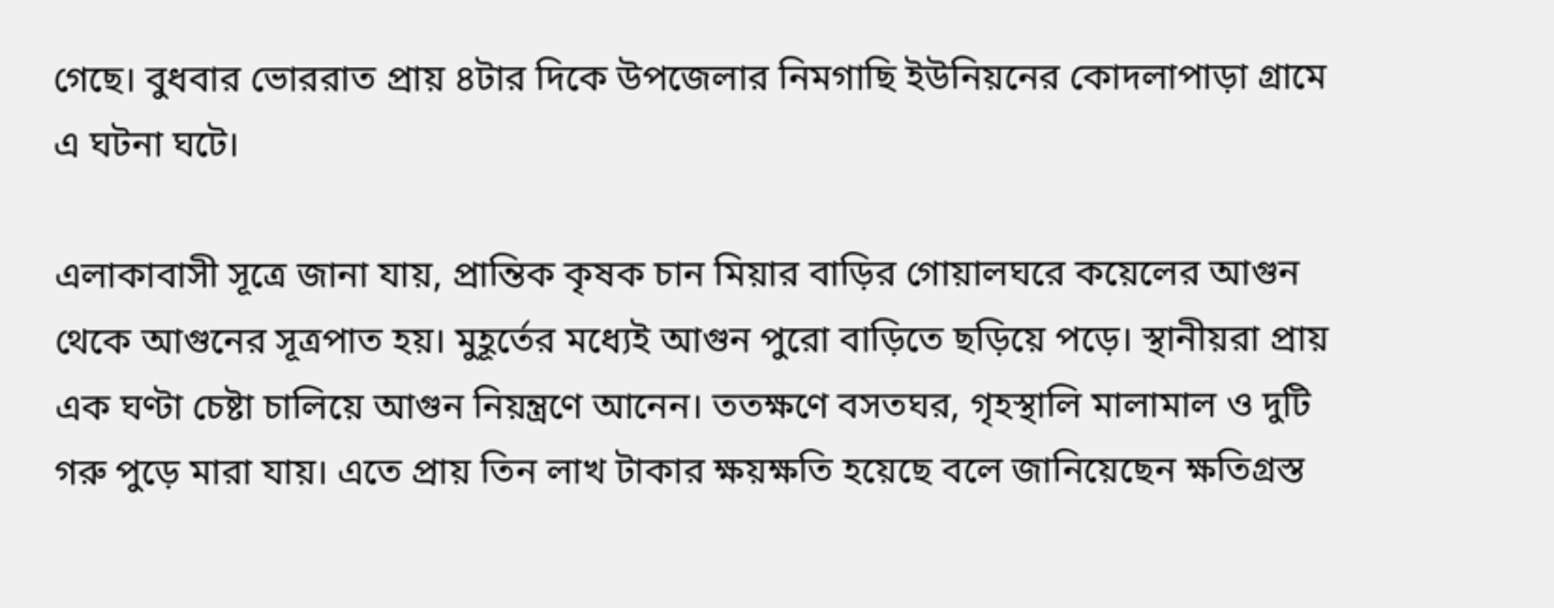গেছে। বুধবার ভোররাত প্রায় ৪টার দিকে উপজেলার নিমগাছি ইউনিয়নের কোদলাপাড়া গ্রামে এ ঘটনা ঘটে।

এলাকাবাসী সূত্রে জানা যায়, প্রান্তিক কৃষক চান মিয়ার বাড়ির গোয়ালঘরে কয়েলের আগুন থেকে আগুনের সূত্রপাত হয়। মুহূর্তের মধ্যেই আগুন পুরো বাড়িতে ছড়িয়ে পড়ে। স্থানীয়রা প্রায় এক ঘণ্টা চেষ্টা চালিয়ে আগুন নিয়ন্ত্রণে আনেন। ততক্ষণে বসতঘর, গৃহস্থালি মালামাল ও দুটি গরু পুড়ে মারা যায়। এতে প্রায় তিন লাখ টাকার ক্ষয়ক্ষতি হয়েছে বলে জানিয়েছেন ক্ষতিগ্রস্ত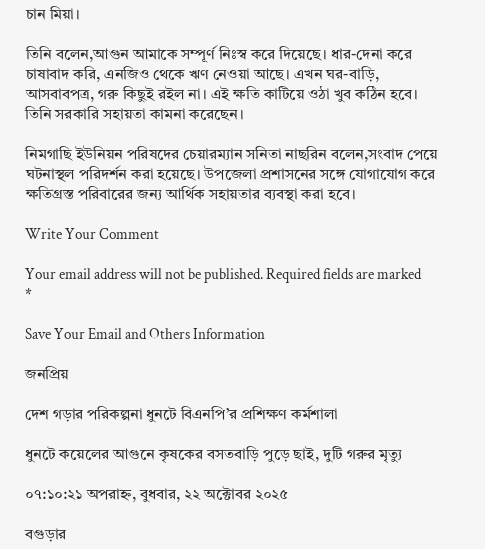চান মিয়া।

তিনি বলেন,আগুন আমাকে সম্পূর্ণ নিঃস্ব করে দিয়েছে। ধার-দেনা করে চাষাবাদ করি, এনজিও থেকে ঋণ নেওয়া আছে। এখন ঘর-বাড়ি, আসবাবপত্র, গরু কিছুই রইল না। এই ক্ষতি কাটিয়ে ওঠা খুব কঠিন হবে। তিনি সরকারি সহায়তা কামনা করেছেন।

নিমগাছি ইউনিয়ন পরিষদের চেয়ারম্যান সনিতা নাছরিন বলেন,সংবাদ পেয়ে ঘটনাস্থল পরিদর্শন করা হয়েছে। উপজেলা প্রশাসনের সঙ্গে যোগাযোগ করে ক্ষতিগ্রস্ত পরিবারের জন্য আর্থিক সহায়তার ব্যবস্থা করা হবে।

Write Your Comment

Your email address will not be published. Required fields are marked *

Save Your Email and Others Information

জনপ্রিয়

দেশ গড়ার পরিকল্পনা ধুনটে বিএনপি’র প্রশিক্ষণ কর্মশালা

ধুনটে কয়েলের আগুনে কৃষকের বসতবাড়ি পুড়ে ছাই, দুটি গরুর মৃত্যু

০৭:১০:২১ অপরাহ্ন, বুধবার, ২২ অক্টোবর ২০২৫

বগুড়ার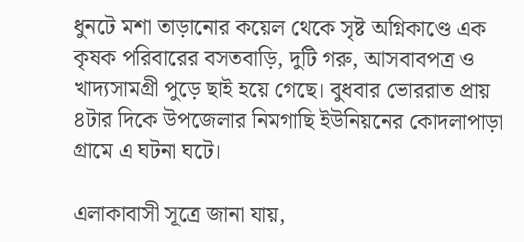ধুনটে মশা তাড়ানোর কয়েল থেকে সৃষ্ট অগ্নিকাণ্ডে এক কৃষক পরিবারের বসতবাড়ি, দুটি গরু, আসবাবপত্র ও খাদ্যসামগ্রী পুড়ে ছাই হয়ে গেছে। বুধবার ভোররাত প্রায় ৪টার দিকে উপজেলার নিমগাছি ইউনিয়নের কোদলাপাড়া গ্রামে এ ঘটনা ঘটে।

এলাকাবাসী সূত্রে জানা যায়,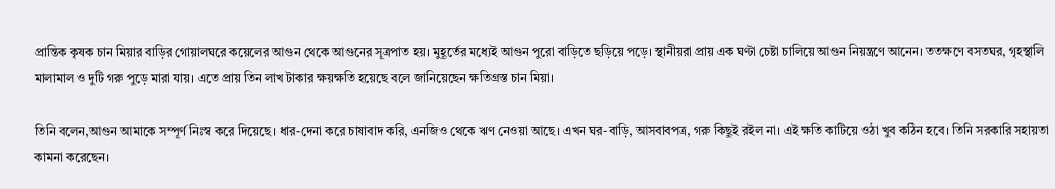প্রান্তিক কৃষক চান মিয়ার বাড়ির গোয়ালঘরে কয়েলের আগুন থেকে আগুনের সূত্রপাত হয়। মুহূর্তের মধ্যেই আগুন পুরো বাড়িতে ছড়িয়ে পড়ে। স্থানীয়রা প্রায় এক ঘণ্টা চেষ্টা চালিয়ে আগুন নিয়ন্ত্রণে আনেন। ততক্ষণে বসতঘর, গৃহস্থালি মালামাল ও দুটি গরু পুড়ে মারা যায়। এতে প্রায় তিন লাখ টাকার ক্ষয়ক্ষতি হয়েছে বলে জানিয়েছেন ক্ষতিগ্রস্ত চান মিয়া।

তিনি বলেন,আগুন আমাকে সম্পূর্ণ নিঃস্ব করে দিয়েছে। ধার-দেনা করে চাষাবাদ করি, এনজিও থেকে ঋণ নেওয়া আছে। এখন ঘর-বাড়ি, আসবাবপত্র, গরু কিছুই রইল না। এই ক্ষতি কাটিয়ে ওঠা খুব কঠিন হবে। তিনি সরকারি সহায়তা কামনা করেছেন।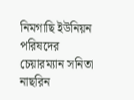নিমগাছি ইউনিয়ন পরিষদের চেয়ারম্যান সনিতা নাছরিন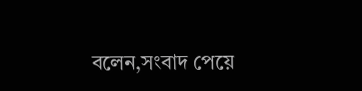বলেন,সংবাদ পেয়ে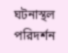ঘটনাস্থল পরিদর্শন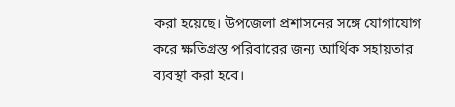করা হয়েছে। উপজেলা প্রশাসনের সঙ্গে যোগাযোগ করে ক্ষতিগ্রস্ত পরিবারের জন্য আর্থিক সহায়তার ব্যবস্থা করা হবে।